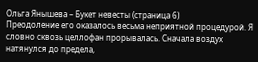Ольга Янышева – Букет невесты (страница 6)
Преодоление его оказалось весьма неприятной процедурой. Я словно сквозь целлофан прорывалась. Сначала воздух натянулся до предела,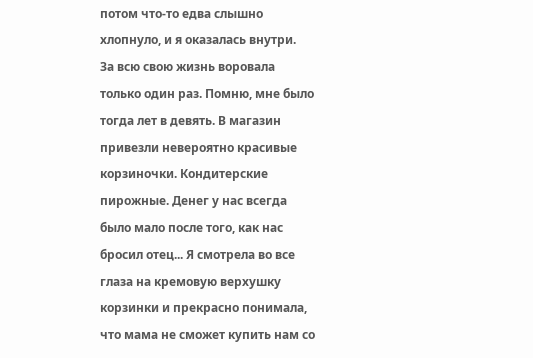потом что-то едва слышно хлопнуло, и я оказалась внутри.
За всю свою жизнь воровала только один раз. Помню, мне было тогда лет в девять. В магазин привезли невероятно красивые корзиночки. Кондитерские пирожные. Денег у нас всегда было мало после того, как нас бросил отец... Я смотрела во все глаза на кремовую верхушку корзинки и прекрасно понимала, что мама не сможет купить нам со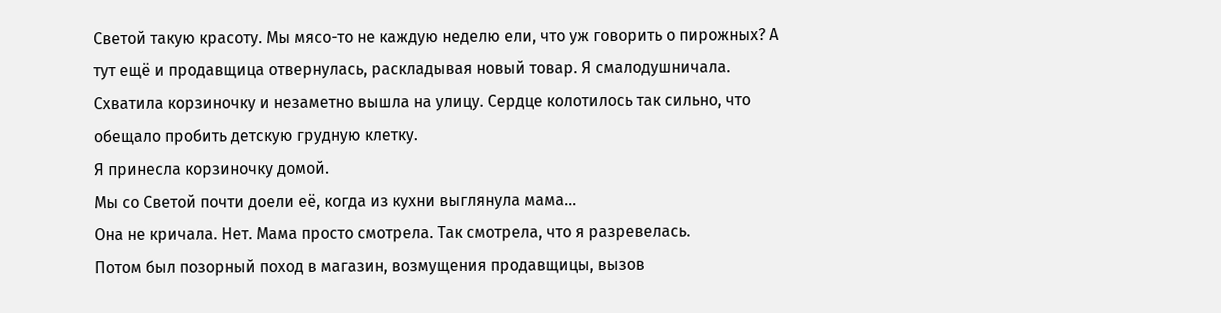Светой такую красоту. Мы мясо-то не каждую неделю ели, что уж говорить о пирожных? А тут ещё и продавщица отвернулась, раскладывая новый товар. Я смалодушничала. Схватила корзиночку и незаметно вышла на улицу. Сердце колотилось так сильно, что обещало пробить детскую грудную клетку.
Я принесла корзиночку домой.
Мы со Светой почти доели её, когда из кухни выглянула мама…
Она не кричала. Нет. Мама просто смотрела. Так смотрела, что я разревелась.
Потом был позорный поход в магазин, возмущения продавщицы, вызов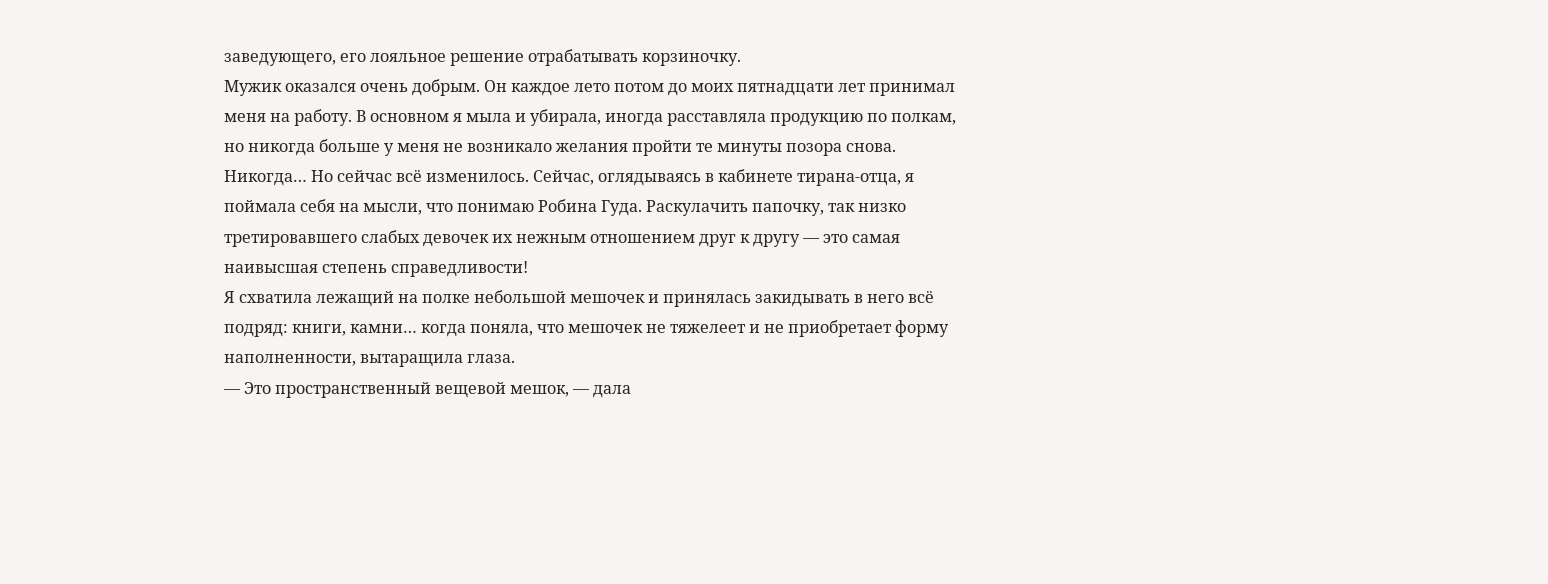заведующего, его лояльное решение отрабатывать корзиночку.
Мужик оказался очень добрым. Он каждое лето потом до моих пятнадцати лет принимал меня на работу. В основном я мыла и убирала, иногда расставляла продукцию по полкам, но никогда больше у меня не возникало желания пройти те минуты позора снова.
Никогда… Но сейчас всё изменилось. Сейчас, оглядываясь в кабинете тирана-отца, я поймала себя на мысли, что понимаю Робина Гуда. Раскулачить папочку, так низко третировавшего слабых девочек их нежным отношением друг к другу — это самая наивысшая степень справедливости!
Я схватила лежащий на полке небольшой мешочек и принялась закидывать в него всё подряд: книги, камни… когда поняла, что мешочек не тяжелеет и не приобретает форму наполненности, вытаращила глаза.
— Это пространственный вещевой мешок, — дала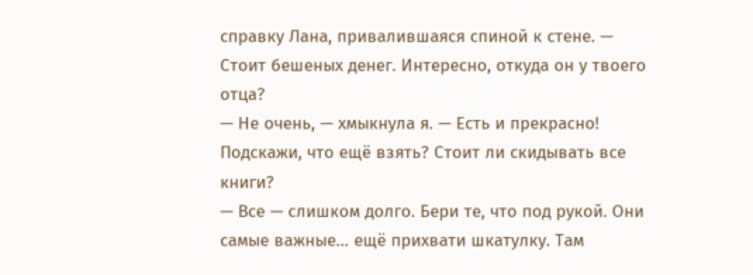справку Лана, привалившаяся спиной к стене. — Стоит бешеных денег. Интересно, откуда он у твоего отца?
— Не очень, — хмыкнула я. — Есть и прекрасно! Подскажи, что ещё взять? Стоит ли скидывать все книги?
— Все — слишком долго. Бери те, что под рукой. Они самые важные… ещё прихвати шкатулку. Там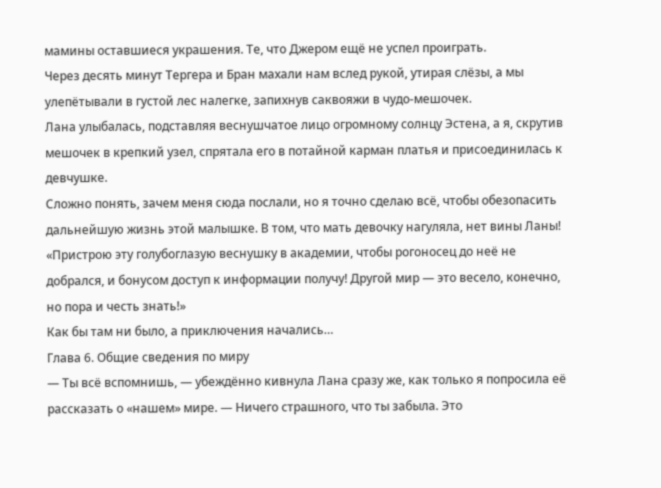мамины оставшиеся украшения. Те, что Джером ещё не успел проиграть.
Через десять минут Тергера и Бран махали нам вслед рукой, утирая слёзы, а мы улепётывали в густой лес налегке, запихнув саквояжи в чудо-мешочек.
Лана улыбалась, подставляя веснушчатое лицо огромному солнцу Эстена, а я, скрутив мешочек в крепкий узел, спрятала его в потайной карман платья и присоединилась к девчушке.
Сложно понять, зачем меня сюда послали, но я точно сделаю всё, чтобы обезопасить дальнейшую жизнь этой малышке. В том, что мать девочку нагуляла, нет вины Ланы!
«Пристрою эту голубоглазую веснушку в академии, чтобы рогоносец до неё не добрался, и бонусом доступ к информации получу! Другой мир — это весело, конечно, но пора и честь знать!»
Как бы там ни было, а приключения начались…
Глава 6. Общие сведения по миру
— Ты всё вспомнишь, — убеждённо кивнула Лана сразу же, как только я попросила её рассказать о «нашем» мире. — Ничего страшного, что ты забыла. Это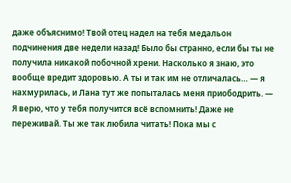даже объяснимо! Твой отец надел на тебя медальон подчинения две недели назад! Было бы странно, если бы ты не получила никакой побочной хрени. Насколько я знаю, это вообще вредит здоровью. А ты и так им не отличалась… — я нахмурилась, и Лана тут же попыталась меня приободрить. — Я верю, что у тебя получится всё вспомнить! Даже не переживай. Ты же так любила читать! Пока мы с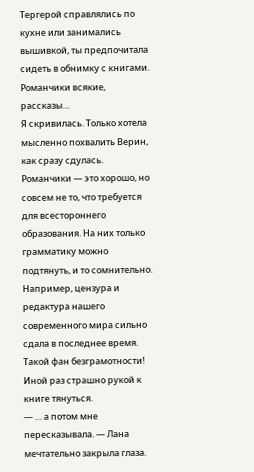Тергерой справлялись по кухне или занимались вышивкой, ты предпочитала сидеть в обнимку с книгами. Романчики всякие, рассказы…
Я скривилась. Только хотела мысленно похвалить Верин, как сразу сдулась. Романчики — это хорошо, но совсем не то, что требуется для всестороннего образования. На них только грамматику можно подтянуть, и то сомнительно. Например, цензура и редактура нашего современного мира сильно сдала в последнее время. Такой фан безграмотности! Иной раз страшно рукой к книге тянуться.
— … а потом мне пересказывала. — Лана мечтательно закрыла глаза.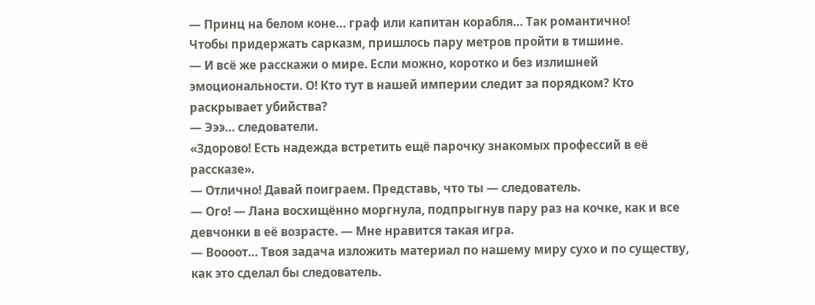— Принц на белом коне… граф или капитан корабля… Так романтично!
Чтобы придержать сарказм, пришлось пару метров пройти в тишине.
— И всё же расскажи о мире. Если можно, коротко и без излишней эмоциональности. О! Кто тут в нашей империи следит за порядком? Кто раскрывает убийства?
— Эээ… следователи.
«Здорово! Есть надежда встретить ещё парочку знакомых профессий в её рассказе».
— Отлично! Давай поиграем. Представь, что ты — следователь.
— Ого! — Лана восхищённо моргнула, подпрыгнув пару раз на кочке, как и все девчонки в её возрасте. — Мне нравится такая игра.
— Воооот… Твоя задача изложить материал по нашему миру сухо и по существу, как это сделал бы следователь.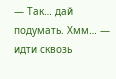— Так… дай подумать. Хмм… — идти сквозь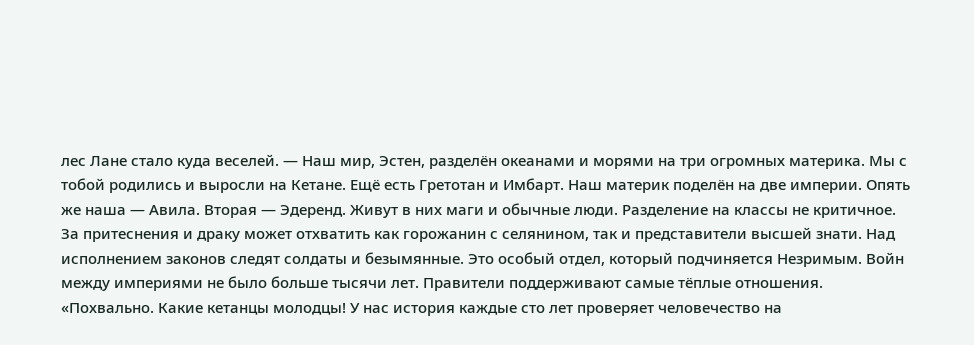лес Лане стало куда веселей. — Наш мир, Эстен, разделён океанами и морями на три огромных материка. Мы с тобой родились и выросли на Кетане. Ещё есть Гретотан и Имбарт. Наш материк поделён на две империи. Опять же наша — Авила. Вторая — Эдеренд. Живут в них маги и обычные люди. Разделение на классы не критичное. За притеснения и драку может отхватить как горожанин с селянином, так и представители высшей знати. Над исполнением законов следят солдаты и безымянные. Это особый отдел, который подчиняется Незримым. Войн между империями не было больше тысячи лет. Правители поддерживают самые тёплые отношения.
«Похвально. Какие кетанцы молодцы! У нас история каждые сто лет проверяет человечество на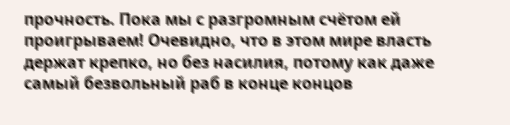прочность. Пока мы с разгромным счётом ей проигрываем! Очевидно, что в этом мире власть держат крепко, но без насилия, потому как даже самый безвольный раб в конце концов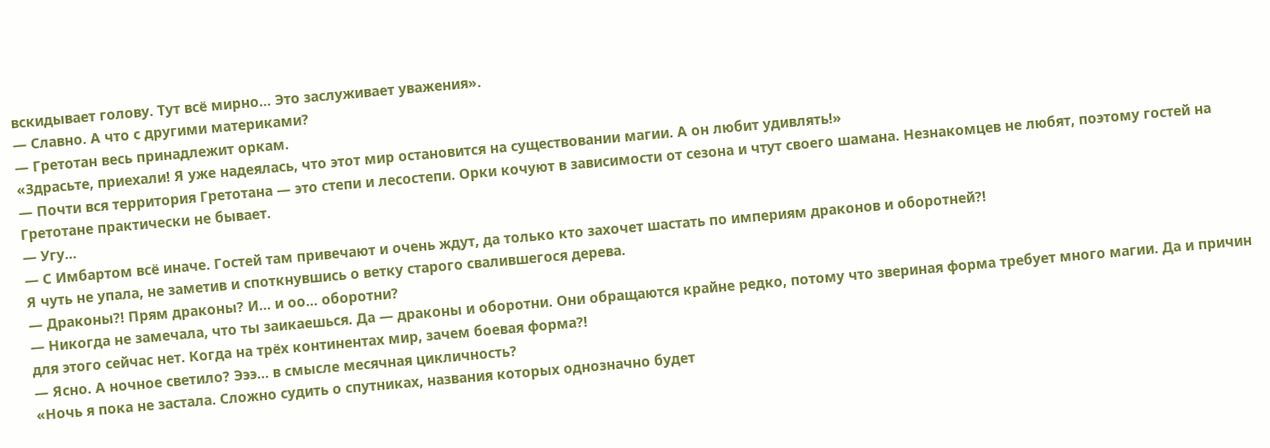вскидывает голову. Тут всё мирно… Это заслуживает уважения».
— Славно. А что с другими материками?
— Гретотан весь принадлежит оркам.
«Здрасьте, приехали! Я уже надеялась, что этот мир остановится на существовании магии. А он любит удивлять!»
— Почти вся территория Гретотана — это степи и лесостепи. Орки кочуют в зависимости от сезона и чтут своего шамана. Незнакомцев не любят, поэтому гостей на Гретотане практически не бывает.
— Угу…
— С Имбартом всё иначе. Гостей там привечают и очень ждут, да только кто захочет шастать по империям драконов и оборотней?!
Я чуть не упала, не заметив и споткнувшись о ветку старого свалившегося дерева.
— Драконы?! Прям драконы? И… и оо… оборотни?
— Никогда не замечала, что ты заикаешься. Да — драконы и оборотни. Они обращаются крайне редко, потому что звериная форма требует много магии. Да и причин для этого сейчас нет. Когда на трёх континентах мир, зачем боевая форма?!
— Ясно. А ночное светило? Эээ… в смысле месячная цикличность?
«Ночь я пока не застала. Сложно судить о спутниках, названия которых однозначно будет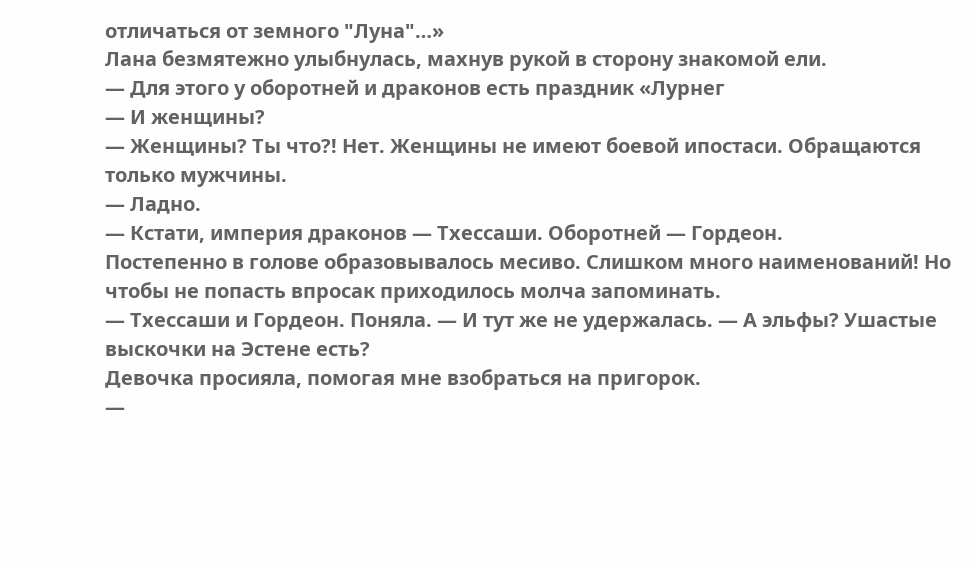отличаться от земного "Луна"…»
Лана безмятежно улыбнулась, махнув рукой в сторону знакомой ели.
— Для этого у оборотней и драконов есть праздник «Лурнег
— И женщины?
— Женщины? Ты что?! Нет. Женщины не имеют боевой ипостаси. Обращаются только мужчины.
— Ладно.
— Кстати, империя драконов — Тхессаши. Оборотней — Гордеон.
Постепенно в голове образовывалось месиво. Слишком много наименований! Но чтобы не попасть впросак приходилось молча запоминать.
— Тхессаши и Гордеон. Поняла. — И тут же не удержалась. — А эльфы? Ушастые выскочки на Эстене есть?
Девочка просияла, помогая мне взобраться на пригорок.
—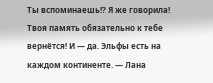Ты вспоминаешь!? Я же говорила! Твоя память обязательно к тебе вернётся! И — да. Эльфы есть на каждом континенте. — Лана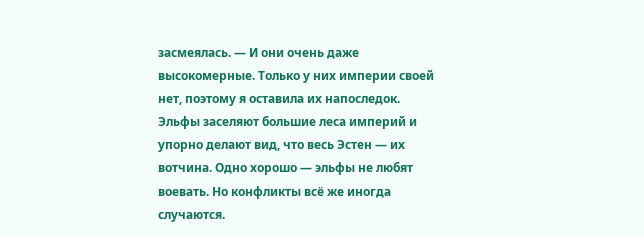засмеялась. — И они очень даже высокомерные. Только у них империи своей нет, поэтому я оставила их напоследок. Эльфы заселяют большие леса империй и упорно делают вид, что весь Эстен — их вотчина. Одно хорошо — эльфы не любят воевать. Но конфликты всё же иногда случаются.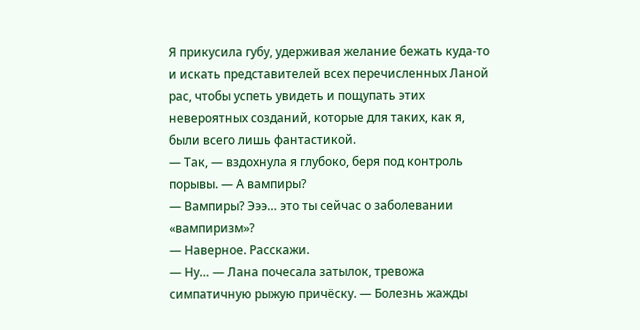Я прикусила губу, удерживая желание бежать куда-то и искать представителей всех перечисленных Ланой рас, чтобы успеть увидеть и пощупать этих невероятных созданий, которые для таких, как я, были всего лишь фантастикой.
— Так, — вздохнула я глубоко, беря под контроль порывы. — А вампиры?
— Вампиры? Эээ… это ты сейчас о заболевании «вампиризм»?
— Наверное. Расскажи.
— Ну… — Лана почесала затылок, тревожа симпатичную рыжую причёску. — Болезнь жажды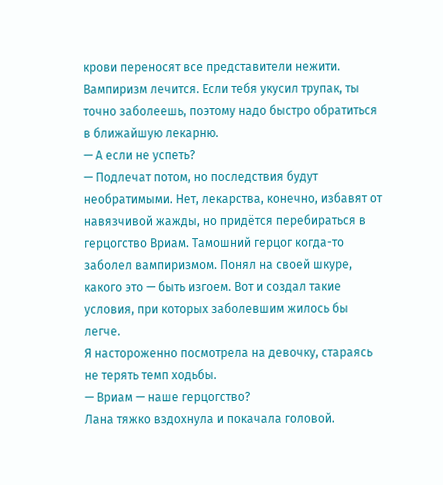крови переносят все представители нежити. Вампиризм лечится. Если тебя укусил трупак, ты точно заболеешь, поэтому надо быстро обратиться в ближайшую лекарню.
— А если не успеть?
— Подлечат потом, но последствия будут необратимыми. Нет, лекарства, конечно, избавят от навязчивой жажды, но придётся перебираться в герцогство Вриам. Тамошний герцог когда-то заболел вампиризмом. Понял на своей шкуре, какого это — быть изгоем. Вот и создал такие условия, при которых заболевшим жилось бы легче.
Я настороженно посмотрела на девочку, стараясь не терять темп ходьбы.
— Вриам — наше герцогство?
Лана тяжко вздохнула и покачала головой.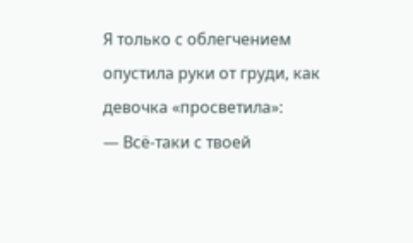Я только с облегчением опустила руки от груди, как девочка «просветила»:
— Всё-таки с твоей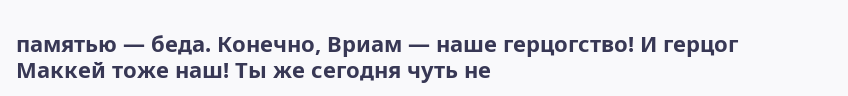памятью — беда. Конечно, Вриам — наше герцогство! И герцог Маккей тоже наш! Ты же сегодня чуть не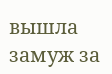вышла замуж за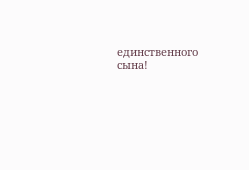единственного сына!